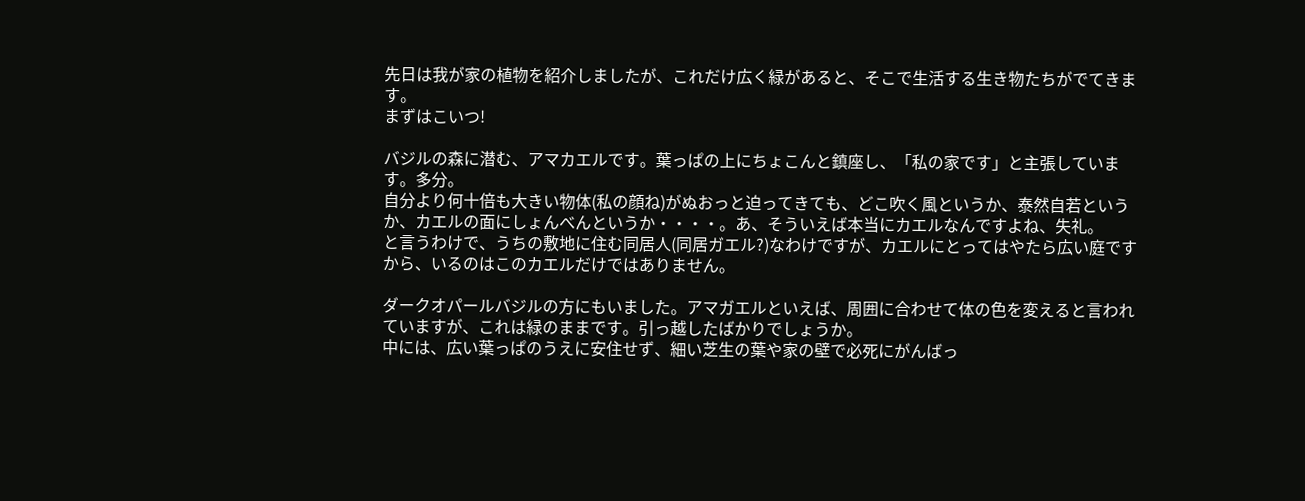先日は我が家の植物を紹介しましたが、これだけ広く緑があると、そこで生活する生き物たちがでてきます。
まずはこいつ!

バジルの森に潜む、アマカエルです。葉っぱの上にちょこんと鎮座し、「私の家です」と主張しています。多分。
自分より何十倍も大きい物体(私の顔ね)がぬおっと迫ってきても、どこ吹く風というか、泰然自若というか、カエルの面にしょんべんというか・・・・。あ、そういえば本当にカエルなんですよね、失礼。
と言うわけで、うちの敷地に住む同居人(同居ガエル?)なわけですが、カエルにとってはやたら広い庭ですから、いるのはこのカエルだけではありません。

ダークオパールバジルの方にもいました。アマガエルといえば、周囲に合わせて体の色を変えると言われていますが、これは緑のままです。引っ越したばかりでしょうか。
中には、広い葉っぱのうえに安住せず、細い芝生の葉や家の壁で必死にがんばっ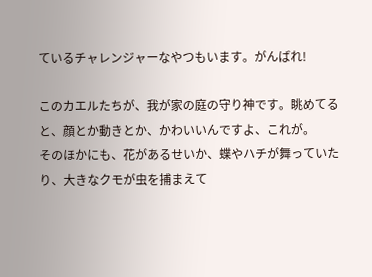ているチャレンジャーなやつもいます。がんばれ!

このカエルたちが、我が家の庭の守り神です。眺めてると、顔とか動きとか、かわいいんですよ、これが。
そのほかにも、花があるせいか、蝶やハチが舞っていたり、大きなクモが虫を捕まえて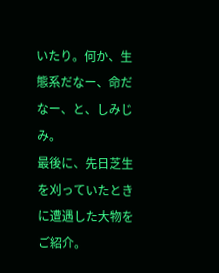いたり。何か、生態系だなー、命だなー、と、しみじみ。
最後に、先日芝生を刈っていたときに遭遇した大物をご紹介。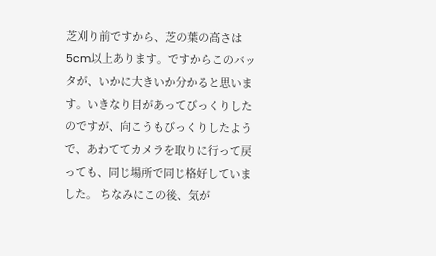芝刈り前ですから、芝の葉の高さは5cm以上あります。ですからこのバッタが、いかに大きいか分かると思います。いきなり目があってびっくりしたのですが、向こうもびっくりしたようで、あわててカメラを取りに行って戻っても、同じ場所で同じ格好していました。 ちなみにこの後、気が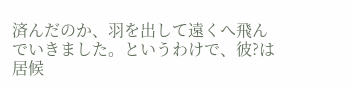済んだのか、羽を出して遠くへ飛んでいきました。というわけで、彼?は居候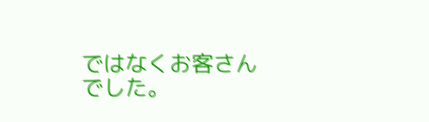ではなくお客さんでした。